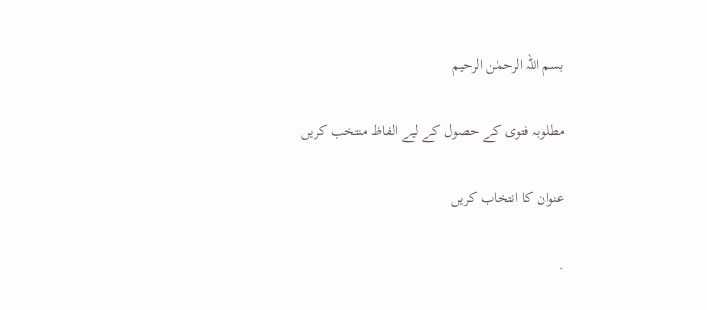بسم اللہ الرحمٰن الرحیم

مطلوبہ فتوی کے حصول کے لیے الفاظ منتخب کریں

عنوان کا انتخاب کریں

.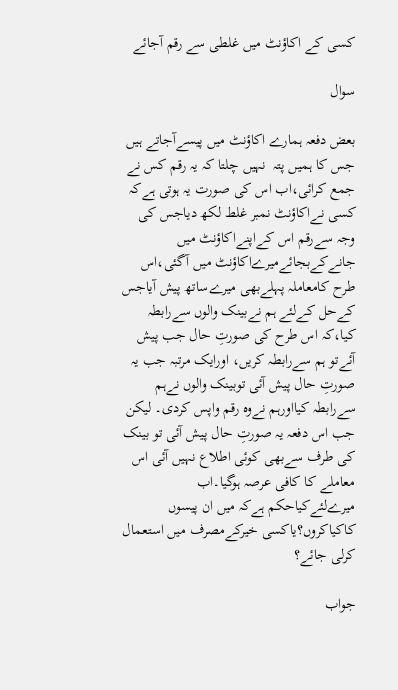کسی کے اکاؤنٹ میں غلطی سے رقم آجائے

سوال

بعض دفعہ ہمارے اکاؤنٹ میں پیسےآجاتے ہیں جس کا ہمیں پتہ  نہیں چلتا کہ یہ رقم کس نے جمع کرائی،اب اس کی صورت یہ ہوتی ہےکہ کسی نےاکاؤنٹ نمبر غلط لکھ دیاجس کی وجہ سےرقم اس کےاپنےاکاؤنٹ میں جانےکےبجائےمیرےاکاؤنٹ میں آگئی،اس طرح کامعاملہ پہلےبھی میرےساتھ پیش آیاجس کےحل کےلئے ہم نےبینک والوں سےرابطہ کیا،کہ اس طرح کی صورتِ حال جب پیش آئےتو ہم سےرابطہ کریں، اورایک مرتبہ جب یہ صورتِ حال پیش آئی توبینک والوں نےہم سےرابطہ کیااورہم نےوہ رقم واپس کردی۔ لیکن جب اس دفعہ یہ صورتِ حال پیش آئی تو بینک کی طرف سےبھی کوئی اطلاع نہیں آئی اس معاملے کا کافی عرصہ ہوگیا۔اب میرےلئےکیاحکم ہےکہ میں ان پیسوں کاکیاکروں؟یاکسی خیرکےمصرف میں استعمال کرلی جائے؟

جواب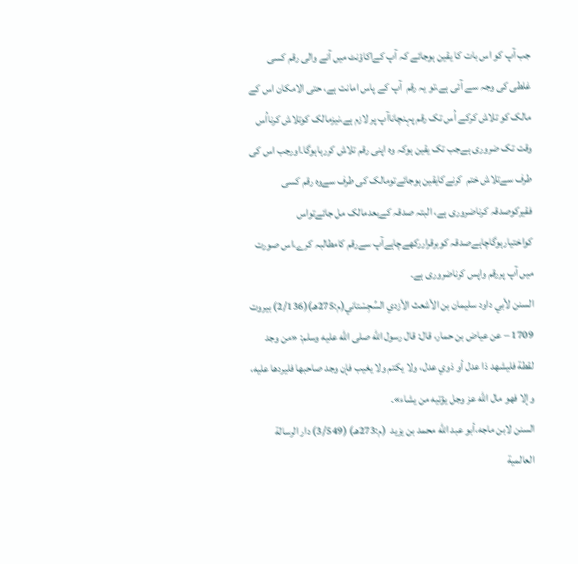جب آپ کو اس بات کا یقین ہوجائے کہ آپ کےاکاؤنٹ میں آنے والی رقم کسی غلطی کی وجہ سے آئی ہے،تو یہ رقم  آپ کے پاس امانت ہے، حتی الامکان اس کے مالک کو تلاش کرکے اُس تک رقم پہنچاناآپ پر لازم ہے،نیزمالک کوتلاش کرنااُس وقت تک ضروری ہےجب تک یقین ہوکہ وہ اپنی رقم تلاش کررہاہوگا۔اورجب اس کی طرف سےتلاش ختم  کرنےکایقین ہوجائےتومالک کی طرف سےوہ رقم کسی فقیرکوصدقہ کرناضروری ہے، البتہ صدقہ کےبعدمالک مل جائےتواس کواختیارہوگاچاہےصدقہ کوبرقراررکھےچاہےآپ سےرقم کامطالبہ کرے،اس صورت میں آپ پررقم واپس کرناضروری ہے۔
السنن لأبي داود سليمان بن الأشعث الأزدي السِّجِسْتاني(م:275هـ)(2/136) بيروت
1709 – عن عياض بن حمار، قال: قال رسول الله صلى الله عليه وسلم: «من وجد لقطة فليشهد ذا عدل أو ذوي عدل، ولا يكتم ولا يغيب فإن وجد صاحبها فليردها عليه، وإلا فهو مال الله عز وجل يؤتيه من يشاء»۔
السنن لابن ماجه،أبو عبد الله محمد بن يزيد  (م:273هـ) (3/549) دار الرسالة العالمية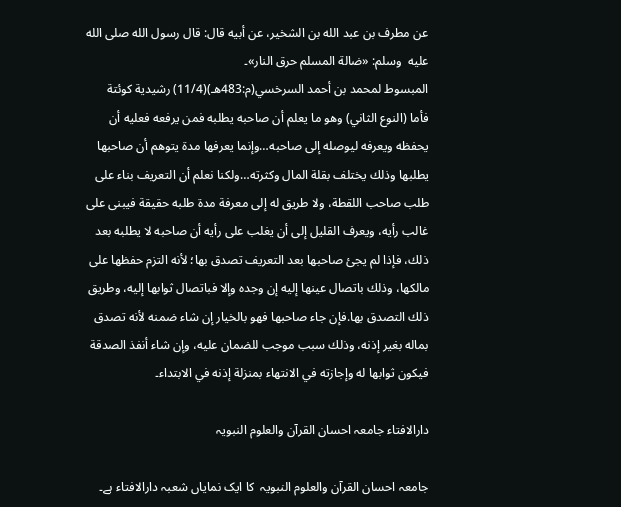عن مطرف بن عبد الله بن الشخير، عن أبيه قال: قال رسول الله صلى الله عليه  وسلم: «ضالة المسلم حرق النار»۔
المبسوط لمحمد بن أحمد السرخسي(م:483هـ)(11/4) رشیدیة کوئتة
فأما (النوع الثاني) وهو ما يعلم أن صاحبه يطلبه فمن يرفعه فعليه أن يحفظه ويعرفه ليوصله إلى صاحبه…وإنما يعرفها مدة يتوهم أن صاحبها يطلبها وذلك يختلف بقلة المال وكثرته…ولكنا نعلم أن التعريف بناء على طلب صاحب اللقطة، ولا طريق له إلى معرفة مدة طلبه حقيقة فيبنى على غالب رأيه، ويعرف القليل إلى أن يغلب على رأيه أن صاحبه لا يطلبه بعد ذلك، فإذا لم يجئ صاحبها بعد التعريف تصدق بها؛ لأنه التزم حفظها على مالكها، وذلك باتصال عينها إليه إن وجده وإلا فباتصال ثوابها إليه، وطريق ذلك التصدق بها.فإن جاء صاحبها فهو بالخيار إن شاء ضمنه لأنه تصدق بماله بغير إذنه، وذلك سبب موجب للضمان عليه، وإن شاء أنفذ الصدقة فيكون ثوابها له وإجازته في الانتهاء بمنزلة إذنه في الابتداء۔

دارالافتاء جامعہ احسان القرآن والعلوم النبویہ

جامعہ احسان القرآن والعلوم النبویہ  کا ایک نمایاں شعبہ دارالافتاء ہے۔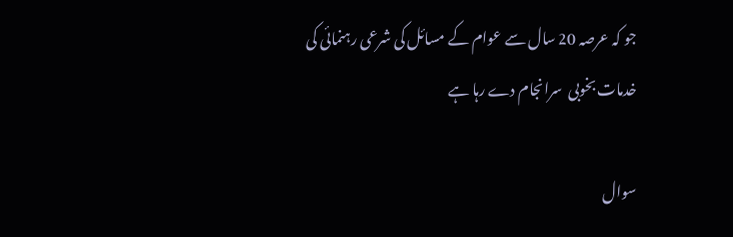جو کہ عرصہ 20 سال سے عوام کے مسائل کی شرعی رہنمائی کی خدمات بخوبی  سرانجام دے رہا ہے

سوال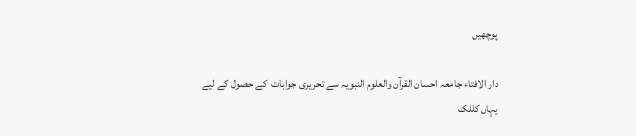پوچھیں

دار الافتاء جامعہ احسان القرآن والعلوم النبویہ سے تحریری جوابات  کے حصول کے لیے یہاں کللک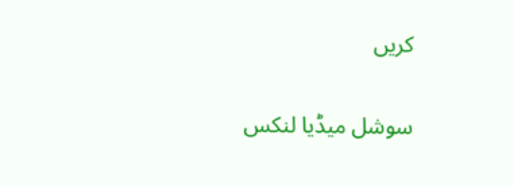کریں

سوشل میڈیا لنکس